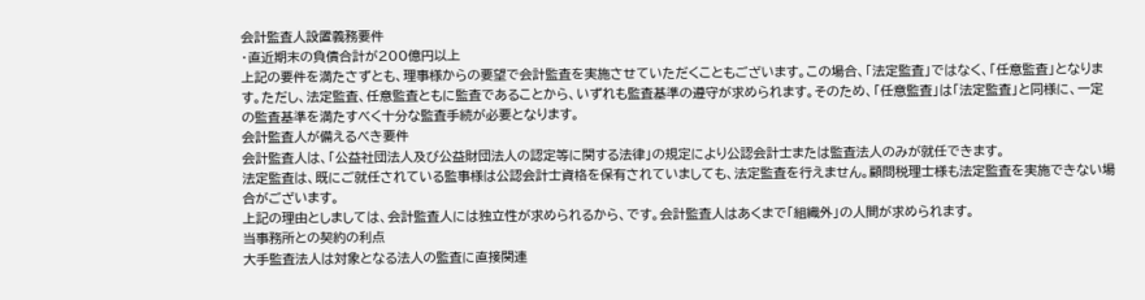会計監査人設置義務要件
・直近期末の負債合計が200億円以上
上記の要件を満たさずとも、理事様からの要望で会計監査を実施させていただくこともございます。この場合、「法定監査」ではなく、「任意監査」となります。ただし、法定監査、任意監査ともに監査であることから、いずれも監査基準の遵守が求められます。そのため、「任意監査」は「法定監査」と同様に、一定の監査基準を満たすべく十分な監査手続が必要となります。
会計監査人が備えるべき要件
会計監査人は、「公益社団法人及び公益財団法人の認定等に関する法律」の規定により公認会計士または監査法人のみが就任できます。
法定監査は、既にご就任されている監事様は公認会計士資格を保有されていましても、法定監査を行えません。顧問税理士様も法定監査を実施できない場合がございます。
上記の理由としましては、会計監査人には独立性が求められるから、です。会計監査人はあくまで「組織外」の人間が求められます。
当事務所との契約の利点
大手監査法人は対象となる法人の監査に直接関連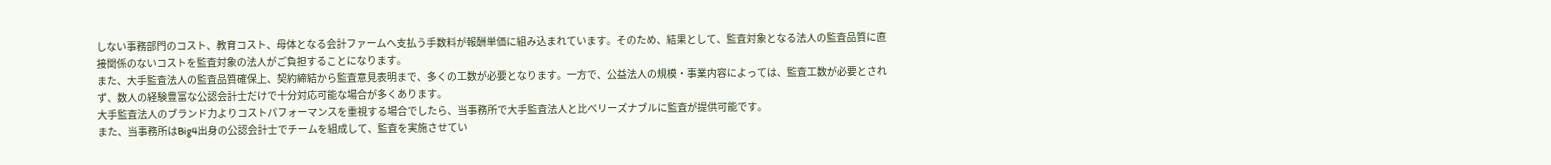しない事務部門のコスト、教育コスト、母体となる会計ファームへ支払う手数料が報酬単価に組み込まれています。そのため、結果として、監査対象となる法人の監査品質に直接関係のないコストを監査対象の法人がご負担することになります。
また、大手監査法人の監査品質確保上、契約締結から監査意見表明まで、多くの工数が必要となります。一方で、公益法人の規模・事業内容によっては、監査工数が必要とされず、数人の経験豊富な公認会計士だけで十分対応可能な場合が多くあります。
大手監査法人のブランド力よりコストパフォーマンスを重視する場合でしたら、当事務所で大手監査法人と比べリーズナブルに監査が提供可能です。
また、当事務所はBig4出身の公認会計士でチームを組成して、監査を実施させてい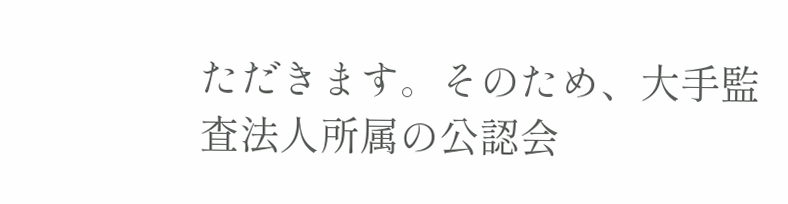ただきます。そのため、大手監査法人所属の公認会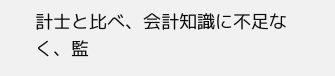計士と比べ、会計知識に不足なく、監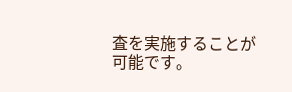査を実施することが可能です。